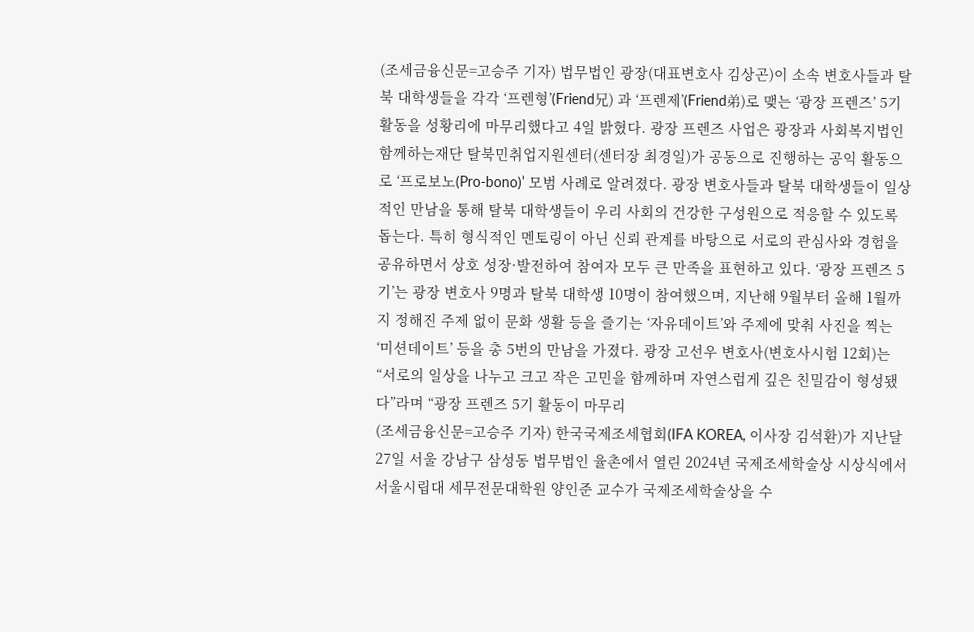(조세금융신문=고승주 기자) 법무법인 광장(대표변호사 김상곤)이 소속 변호사들과 탈북 대학생들을 각각 ‘프렌형’(Friend兄) 과 ‘프렌제’(Friend弟)로 맺는 ‘광장 프렌즈’ 5기 활동을 성황리에 마무리했다고 4일 밝혔다. 광장 프렌즈 사업은 광장과 사회복지법인 함께하는재단 탈북민취업지원센터(센터장 최경일)가 공동으로 진행하는 공익 활동으로 ‘프로보노(Pro-bono)’ 모범 사례로 알려졌다. 광장 변호사들과 탈북 대학생들이 일상적인 만남을 통해 탈북 대학생들이 우리 사회의 건강한 구성원으로 적응할 수 있도록 돕는다. 특히 형식적인 멘토링이 아닌 신뢰 관계를 바탕으로 서로의 관심사와 경험을 공유하면서 상호 성장·발전하여 참여자 모두 큰 만족을 표현하고 있다. ‘광장 프렌즈 5기’는 광장 변호사 9명과 탈북 대학생 10명이 참여했으며, 지난해 9월부터 올해 1월까지 정해진 주제 없이 문화 생활 등을 즐기는 ‘자유데이트’와 주제에 맞춰 사진을 찍는 ‘미션데이트’ 등을 총 5번의 만남을 가졌다. 광장 고선우 변호사(변호사시험 12회)는 “서로의 일상을 나누고 크고 작은 고민을 함께하며 자연스럽게 깊은 친밀감이 형성됐다”라며 “광장 프렌즈 5기 활동이 마무리
(조세금융신문=고승주 기자) 한국국제조세협회(IFA KOREA, 이사장 김석환)가 지난달 27일 서울 강남구 삼성동 법무법인 율촌에서 열린 2024년 국제조세학술상 시상식에서 서울시립대 세무전문대학원 양인준 교수가 국제조세학술상을 수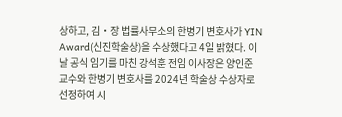상하고, 김・장 법률사무소의 한병기 변호사가 YIN Award(신진학술상)을 수상했다고 4일 밝혔다. 이날 공식 임기를 마친 강석훈 전임 이사장은 양인준 교수와 한병기 변호사를 2024년 학술상 수상자로 선정하여 시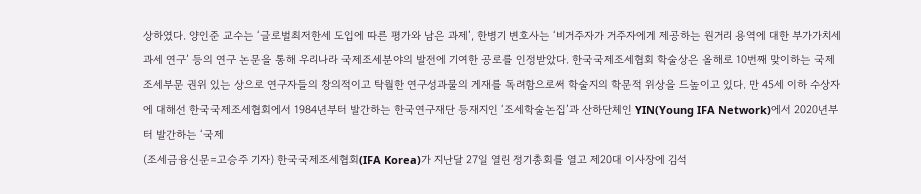상하였다. 양인준 교수는 ‘글로벌최저한세 도입에 따른 평가와 남은 과제’, 한병기 변호사는 ‘비거주자가 거주자에게 제공하는 원거리 용역에 대한 부가가치세 과세 연구’ 등의 연구 논문을 통해 우리나라 국제조세분야의 발전에 기여한 공로를 인정받았다. 한국국제조세협회 학술상은 올해로 10번째 맞이하는 국제조세부문 권위 있는 상으로 연구자들의 창의적이고 탁월한 연구성과물의 게재를 독려함으로써 학술지의 학문적 위상을 드높이고 있다. 만 45세 이하 수상자에 대해선 한국국제조세협회에서 1984년부터 발간하는 한국연구재단 등재지인 ‘조세학술논집’과 산하단체인 YIN(Young IFA Network)에서 2020년부터 발간하는 ‘국제
(조세금융신문=고승주 기자) 한국국제조세협회(IFA Korea)가 지난달 27일 열린 정기총회를 열고 제20대 이사장에 김석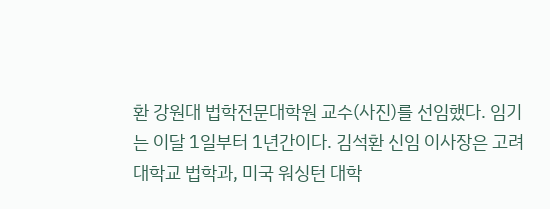환 강원대 법학전문대학원 교수(사진)를 선임했다. 임기는 이달 1일부터 1년간이다. 김석환 신임 이사장은 고려대학교 법학과, 미국 워싱턴 대학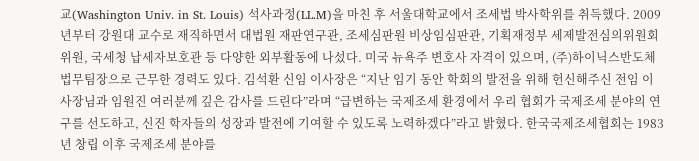교(Washington Univ. in St. Louis) 석사과정(LL.M)을 마친 후 서울대학교에서 조세법 박사학위를 취득했다. 2009년부터 강원대 교수로 재직하면서 대법원 재판연구관, 조세심판원 비상임심판관, 기획재정부 세제발전심의위원회 위원, 국세청 납세자보호관 등 다양한 외부활동에 나섰다. 미국 뉴욕주 변호사 자격이 있으며, (주)하이닉스반도체 법무팀장으로 근무한 경력도 있다. 김석환 신임 이사장은 “지난 임기 동안 학회의 발전을 위해 헌신해주신 전임 이사장님과 임원진 여러분께 깊은 감사를 드린다”라며 “급변하는 국제조세 환경에서 우리 협회가 국제조세 분야의 연구를 선도하고, 신진 학자들의 성장과 발전에 기여할 수 있도록 노력하겠다”라고 밝혔다. 한국국제조세협회는 1983년 창립 이후 국제조세 분야를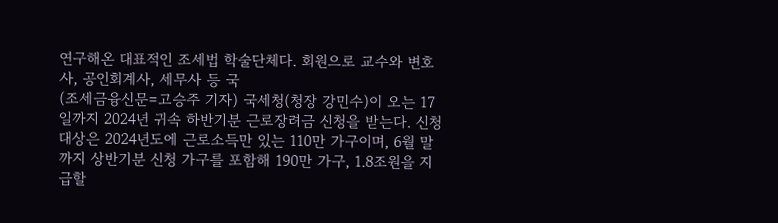연구해온 대표적인 조세법 학술단체다. 회원으로 교수와 변호사, 공인회계사, 세무사 등 국
(조세금융신문=고승주 기자) 국세청(청장 강민수)이 오는 17일까지 2024년 귀속 하반기분 근로장려금 신청을 받는다. 신청대상은 2024년도에 근로소득만 있는 110만 가구이며, 6월 말까지 상반기분 신청 가구를 포함해 190만 가구, 1.8조원을 지급할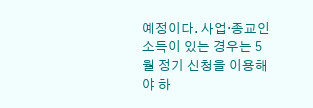예정이다. 사업‧종교인소득이 있는 경우는 5월 정기 신청을 이용해야 하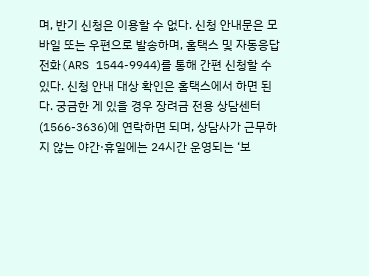며, 반기 신청은 이용할 수 없다. 신청 안내문은 모바일 또는 우편으로 발송하며, 홈택스 및 자동응답전화(ARS 1544-9944)를 통해 간편 신청할 수 있다. 신청 안내 대상 확인은 홈택스에서 하면 된다. 궁금한 게 있을 경우 장려금 전용 상담센터(1566-3636)에 연락하면 되며, 상담사가 근무하지 않는 야간·휴일에는 24시간 운영되는 ‘보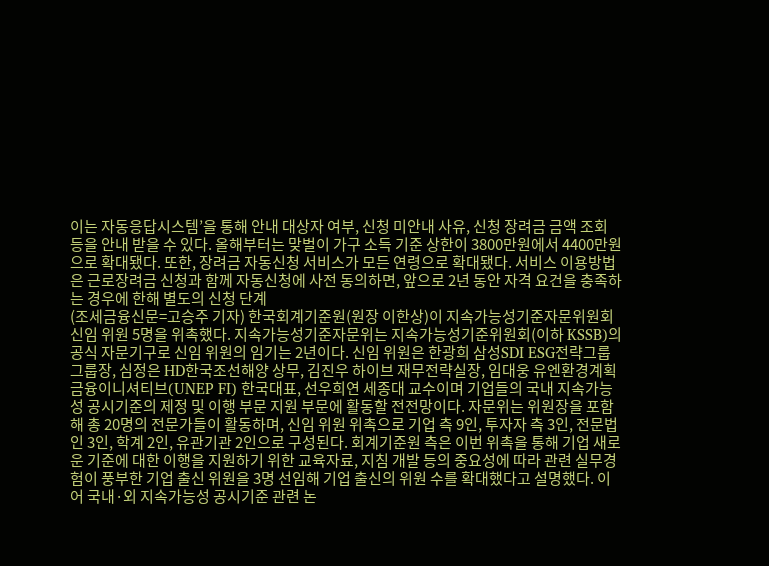이는 자동응답시스템’을 통해 안내 대상자 여부, 신청 미안내 사유, 신청 장려금 금액 조회 등을 안내 받을 수 있다. 올해부터는 맞벌이 가구 소득 기준 상한이 3800만원에서 4400만원으로 확대됐다. 또한, 장려금 자동신청 서비스가 모든 연령으로 확대됐다. 서비스 이용방법은 근로장려금 신청과 함께 자동신청에 사전 동의하면, 앞으로 2년 동안 자격 요건을 충족하는 경우에 한해 별도의 신청 단계
(조세금융신문=고승주 기자) 한국회계기준원(원장 이한상)이 지속가능성기준자문위원회 신임 위원 5명을 위촉했다. 지속가능성기준자문위는 지속가능성기준위원회(이하 KSSB)의 공식 자문기구로 신임 위원의 임기는 2년이다. 신임 위원은 한광희 삼성SDI ESG전략그룹 그룹장, 심정은 HD한국조선해양 상무, 김진우 하이브 재무전략실장, 임대웅 유엔환경계획 금융이니셔티브(UNEP FI) 한국대표, 선우희연 세종대 교수이며 기업들의 국내 지속가능성 공시기준의 제정 및 이행 부문 지원 부문에 활동할 전전망이다. 자문위는 위원장을 포함해 총 20명의 전문가들이 활동하며, 신임 위원 위촉으로 기업 측 9인, 투자자 측 3인, 전문법인 3인, 학계 2인, 유관기관 2인으로 구성된다. 회계기준원 측은 이번 위촉을 통해 기업 새로운 기준에 대한 이행을 지원하기 위한 교육자료, 지침 개발 등의 중요성에 따라 관련 실무경험이 풍부한 기업 출신 위원을 3명 선임해 기업 출신의 위원 수를 확대했다고 설명했다. 이어 국내·외 지속가능성 공시기준 관련 논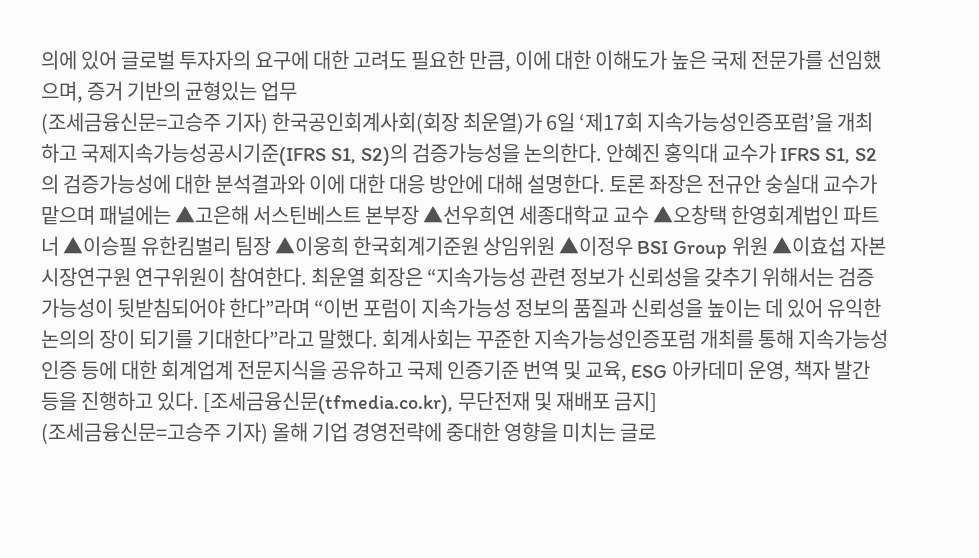의에 있어 글로벌 투자자의 요구에 대한 고려도 필요한 만큼, 이에 대한 이해도가 높은 국제 전문가를 선임했으며, 증거 기반의 균형있는 업무
(조세금융신문=고승주 기자) 한국공인회계사회(회장 최운열)가 6일 ‘제17회 지속가능성인증포럼’을 개최하고 국제지속가능성공시기준(IFRS S1, S2)의 검증가능성을 논의한다. 안혜진 홍익대 교수가 IFRS S1, S2의 검증가능성에 대한 분석결과와 이에 대한 대응 방안에 대해 설명한다. 토론 좌장은 전규안 숭실대 교수가 맡으며 패널에는 ▲고은해 서스틴베스트 본부장 ▲선우희연 세종대학교 교수 ▲오창택 한영회계법인 파트너 ▲이승필 유한킴벌리 팀장 ▲이웅희 한국회계기준원 상임위원 ▲이정우 BSI Group 위원 ▲이효섭 자본시장연구원 연구위원이 참여한다. 최운열 회장은 “지속가능성 관련 정보가 신뢰성을 갖추기 위해서는 검증가능성이 뒷받침되어야 한다”라며 “이번 포럼이 지속가능성 정보의 품질과 신뢰성을 높이는 데 있어 유익한 논의의 장이 되기를 기대한다”라고 말했다. 회계사회는 꾸준한 지속가능성인증포럼 개최를 통해 지속가능성인증 등에 대한 회계업계 전문지식을 공유하고 국제 인증기준 번역 및 교육, ESG 아카데미 운영, 책자 발간 등을 진행하고 있다. [조세금융신문(tfmedia.co.kr), 무단전재 및 재배포 금지]
(조세금융신문=고승주 기자) 올해 기업 경영전략에 중대한 영향을 미치는 글로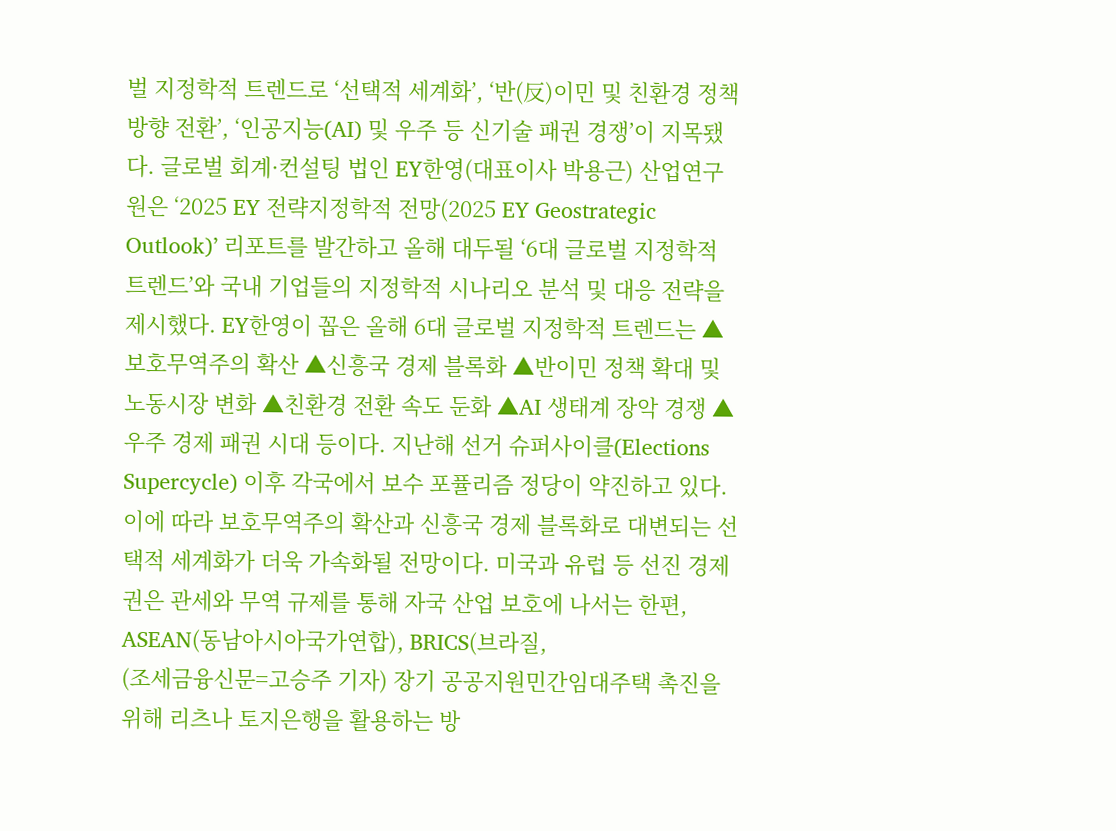벌 지정학적 트렌드로 ‘선택적 세계화’, ‘반(反)이민 및 친환경 정책 방향 전환’, ‘인공지능(AI) 및 우주 등 신기술 패권 경쟁’이 지목됐다. 글로벌 회계·컨설팅 법인 EY한영(대표이사 박용근) 산업연구원은 ‘2025 EY 전략지정학적 전망(2025 EY Geostrategic Outlook)’ 리포트를 발간하고 올해 대두될 ‘6대 글로벌 지정학적 트렌드’와 국내 기업들의 지정학적 시나리오 분석 및 대응 전략을 제시했다. EY한영이 꼽은 올해 6대 글로벌 지정학적 트렌드는 ▲보호무역주의 확산 ▲신흥국 경제 블록화 ▲반이민 정책 확대 및 노동시장 변화 ▲친환경 전환 속도 둔화 ▲AI 생태계 장악 경쟁 ▲우주 경제 패권 시대 등이다. 지난해 선거 슈퍼사이클(Elections Supercycle) 이후 각국에서 보수 포퓰리즘 정당이 약진하고 있다. 이에 따라 보호무역주의 확산과 신흥국 경제 블록화로 대변되는 선택적 세계화가 더욱 가속화될 전망이다. 미국과 유럽 등 선진 경제권은 관세와 무역 규제를 통해 자국 산업 보호에 나서는 한편, ASEAN(동남아시아국가연합), BRICS(브라질,
(조세금융신문=고승주 기자) 장기 공공지원민간임대주택 촉진을 위해 리츠나 토지은행을 활용하는 방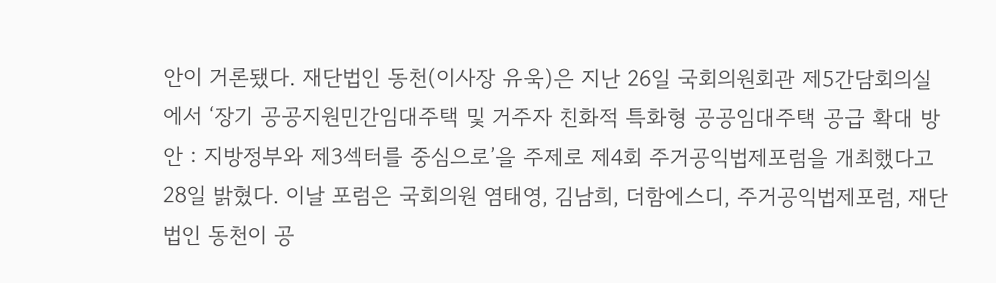안이 거론됐다. 재단법인 동천(이사장 유욱)은 지난 26일 국회의원회관 제5간담회의실에서 ‘장기 공공지원민간임대주택 및 거주자 친화적 특화형 공공임대주택 공급 확대 방안 : 지방정부와 제3섹터를 중심으로’을 주제로 제4회 주거공익법제포럼을 개최했다고 28일 밝혔다. 이날 포럼은 국회의원 염태영, 김남희, 더함에스디, 주거공익법제포럼, 재단법인 동천이 공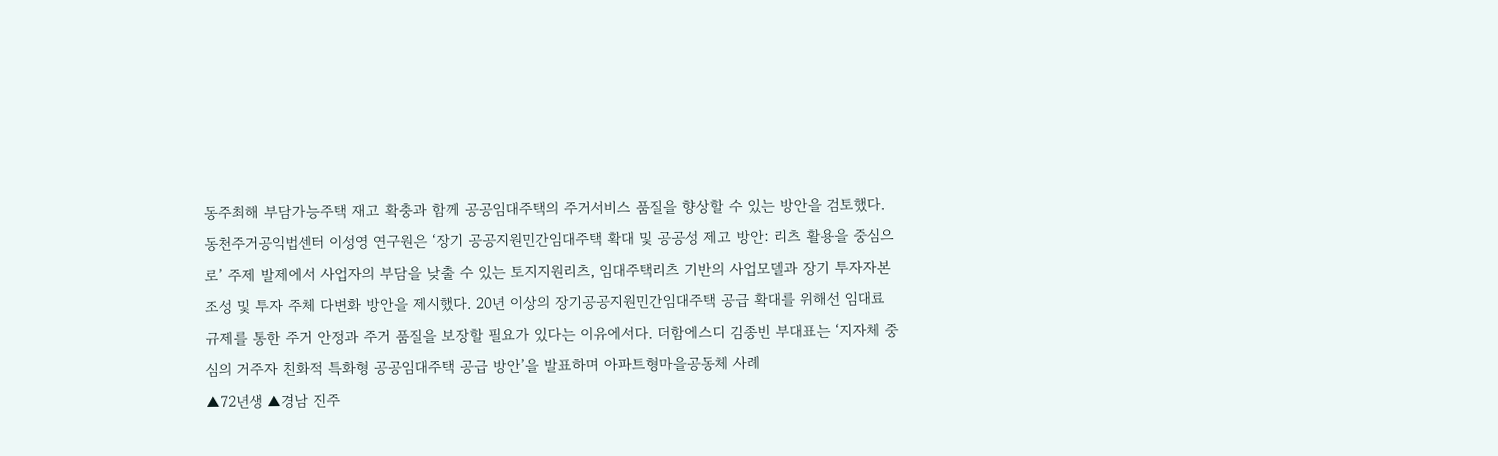동주최해 부담가능주택 재고 확충과 함께 공공임대주택의 주거서비스 품질을 향상할 수 있는 방안을 검토했다. 동천주거공익법센터 이성영 연구원은 ‘장기 공공지원민간임대주택 확대 및 공공성 제고 방안: 리츠 활용을 중심으로’ 주제 발제에서 사업자의 부담을 낮출 수 있는 토지지원리츠, 임대주택리츠 기반의 사업모델과 장기 투자자본 조성 및 투자 주체 다변화 방안을 제시했다. 20년 이상의 장기공공지원민간임대주택 공급 확대를 위해선 임대료 규제를 통한 주거 안정과 주거 품질을 보장할 필요가 있다는 이유에서다. 더함에스디 김종빈 부대표는 ‘지자체 중심의 거주자 친화적 특화형 공공임대주택 공급 방안’을 발표하며 아파트형마을공동체 사례
▲72년생 ▲경남 진주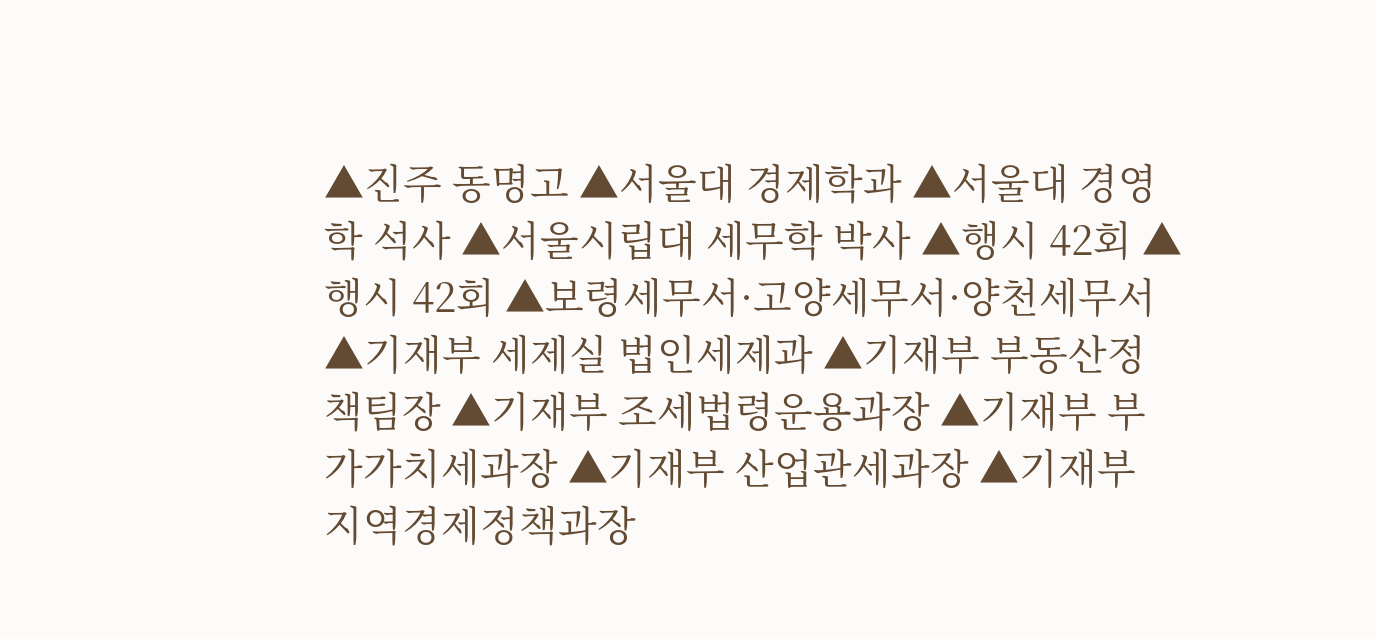▲진주 동명고 ▲서울대 경제학과 ▲서울대 경영학 석사 ▲서울시립대 세무학 박사 ▲행시 42회 ▲행시 42회 ▲보령세무서·고양세무서·양천세무서 ▲기재부 세제실 법인세제과 ▲기재부 부동산정책팀장 ▲기재부 조세법령운용과장 ▲기재부 부가가치세과장 ▲기재부 산업관세과장 ▲기재부 지역경제정책과장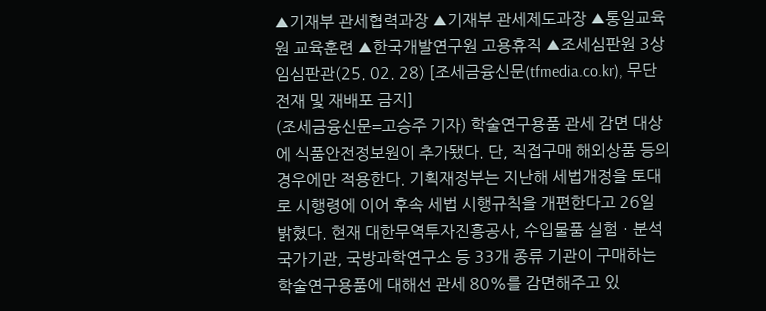▲기재부 관세협력과장 ▲기재부 관세제도과장 ▲통일교육원 교육훈련 ▲한국개발연구원 고용휴직 ▲조세심판원 3상임심판관(25. 02. 28) [조세금융신문(tfmedia.co.kr), 무단전재 및 재배포 금지]
(조세금융신문=고승주 기자) 학술연구용품 관세 감면 대상에 식품안전정보원이 추가됐다. 단, 직접구매 해외상품 등의 경우에만 적용한다. 기획재정부는 지난해 세법개정을 토대로 시행령에 이어 후속 세법 시행규칙을 개편한다고 26일 밝혔다. 현재 대한무역투자진흥공사, 수입물품 실험ㆍ분석 국가기관, 국방과학연구소 등 33개 종류 기관이 구매하는 학술연구용품에 대해선 관세 80%를 감면해주고 있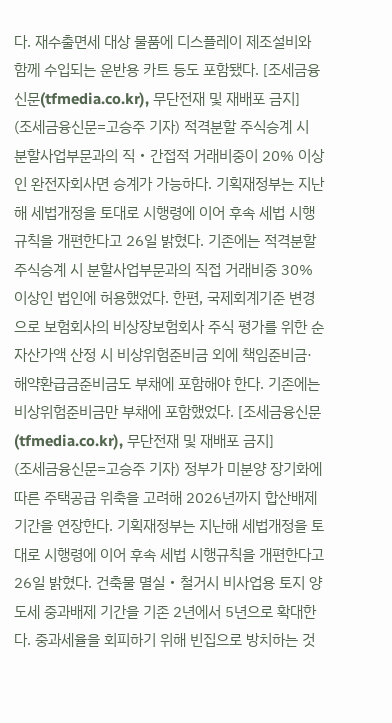다. 재수출면세 대상 물품에 디스플레이 제조설비와 함께 수입되는 운반용 카트 등도 포함됐다. [조세금융신문(tfmedia.co.kr), 무단전재 및 재배포 금지]
(조세금융신문=고승주 기자) 적격분할 주식승계 시 분할사업부문과의 직‧간접적 거래비중이 20% 이상인 완전자회사면 승계가 가능하다. 기획재정부는 지난해 세법개정을 토대로 시행령에 이어 후속 세법 시행규칙을 개편한다고 26일 밝혔다. 기존에는 적격분할 주식승계 시 분할사업부문과의 직접 거래비중 30% 이상인 법인에 허용했었다. 한편, 국제회계기준 변경으로 보험회사의 비상장보험회사 주식 평가를 위한 순자산가액 산정 시 비상위험준비금 외에 책임준비금·해약환급금준비금도 부채에 포함해야 한다. 기존에는 비상위험준비금만 부채에 포함했었다. [조세금융신문(tfmedia.co.kr), 무단전재 및 재배포 금지]
(조세금융신문=고승주 기자) 정부가 미분양 장기화에 따른 주택공급 위축을 고려해 2026년까지 합산배제 기간을 연장한다. 기획재정부는 지난해 세법개정을 토대로 시행령에 이어 후속 세법 시행규칙을 개편한다고 26일 밝혔다. 건축물 멸실‧철거시 비사업용 토지 양도세 중과배제 기간을 기존 2년에서 5년으로 확대한다. 중과세율을 회피하기 위해 빈집으로 방치하는 것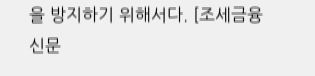을 방지하기 위해서다. [조세금융신문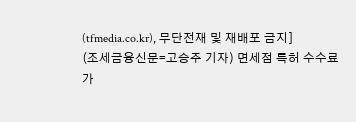(tfmedia.co.kr), 무단전재 및 재배포 금지]
(조세금융신문=고승주 기자) 면세점 특허 수수료가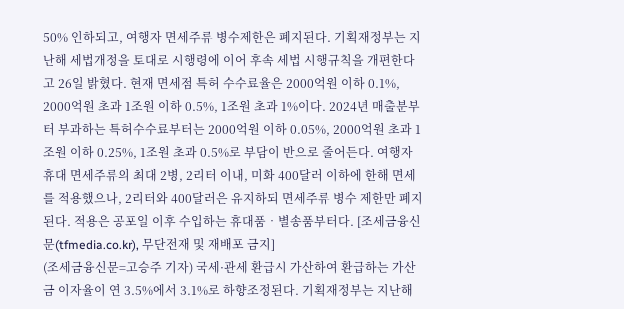50% 인하되고, 여행자 면세주류 병수제한은 폐지된다. 기획재정부는 지난해 세법개정을 토대로 시행령에 이어 후속 세법 시행규칙을 개편한다고 26일 밝혔다. 현재 면세점 특허 수수료율은 2000억원 이하 0.1%, 2000억원 초과 1조원 이하 0.5%, 1조원 초과 1%이다. 2024년 매출분부터 부과하는 특허수수료부터는 2000억원 이하 0.05%, 2000억원 초과 1조원 이하 0.25%, 1조원 초과 0.5%로 부담이 반으로 줄어든다. 여행자 휴대 면세주류의 최대 2병, 2리터 이내, 미화 400달러 이하에 한해 면세를 적용했으나, 2리터와 400달러은 유지하되 면세주류 병수 제한만 폐지된다. 적용은 공포일 이후 수입하는 휴대품‧별송품부터다. [조세금융신문(tfmedia.co.kr), 무단전재 및 재배포 금지]
(조세금융신문=고승주 기자) 국세·관세 환급시 가산하여 환급하는 가산금 이자율이 연 3.5%에서 3.1%로 하향조정된다. 기획재정부는 지난해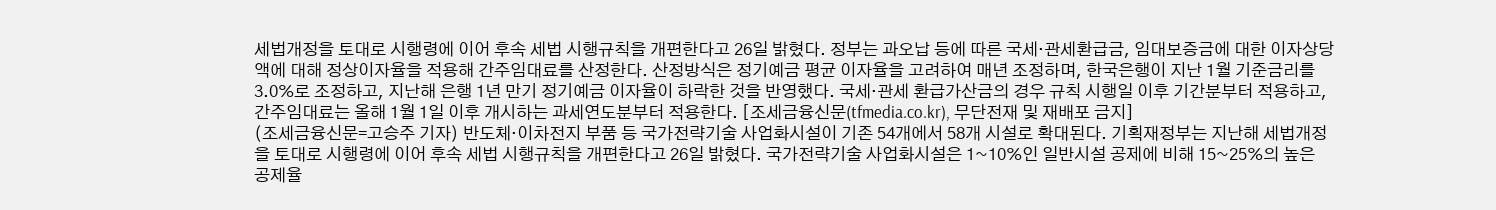세법개정을 토대로 시행령에 이어 후속 세법 시행규칙을 개편한다고 26일 밝혔다. 정부는 과오납 등에 따른 국세‧관세환급금, 임대보증금에 대한 이자상당액에 대해 정상이자율을 적용해 간주임대료를 산정한다. 산정방식은 정기예금 평균 이자율을 고려하여 매년 조정하며, 한국은행이 지난 1월 기준금리를 3.0%로 조정하고, 지난해 은행 1년 만기 정기예금 이자율이 하락한 것을 반영했다. 국세·관세 환급가산금의 경우 규칙 시행일 이후 기간분부터 적용하고, 간주임대료는 올해 1월 1일 이후 개시하는 과세연도분부터 적용한다. [조세금융신문(tfmedia.co.kr), 무단전재 및 재배포 금지]
(조세금융신문=고승주 기자) 반도체‧이차전지 부품 등 국가전략기술 사업화시설이 기존 54개에서 58개 시설로 확대된다. 기획재정부는 지난해 세법개정을 토대로 시행령에 이어 후속 세법 시행규칙을 개편한다고 26일 밝혔다. 국가전략기술 사업화시설은 1~10%인 일반시설 공제에 비해 15~25%의 높은 공제율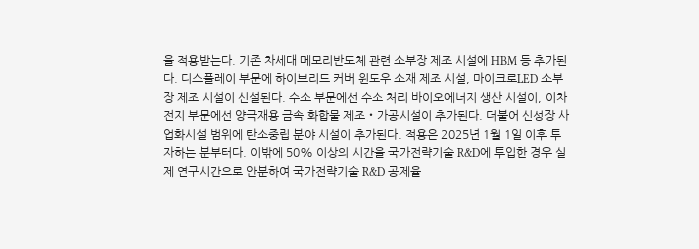을 적용받는다. 기존 차세대 메모리반도체 관련 소부장 제조 시설에 HBM 등 추가된다. 디스플레이 부문에 하이브리드 커버 윈도우 소재 제조 시설, 마이크로LED 소부장 제조 시설이 신설된다. 수소 부문에선 수소 처리 바이오에너지 생산 시설이, 이차전지 부문에선 양극재용 금속 화합물 제조・가공시설이 추가된다. 더불어 신성장 사업화시설 범위에 탄소중립 분야 시설이 추가된다. 적용은 2025년 1월 1일 이후 투자하는 분부터다. 이밖에 50% 이상의 시간을 국가전략기술 R&D에 투입한 경우 실제 연구시간으로 안분하여 국가전략기술 R&D 공제율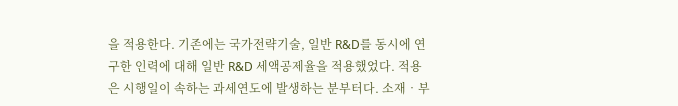을 적용한다. 기존에는 국가전략기술, 일반 R&D를 동시에 연구한 인력에 대해 일반 R&D 세액공제율을 적용했었다. 적용은 시행일이 속하는 과세연도에 발생하는 분부터다. 소재‧부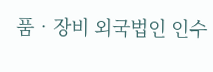품‧장비 외국법인 인수